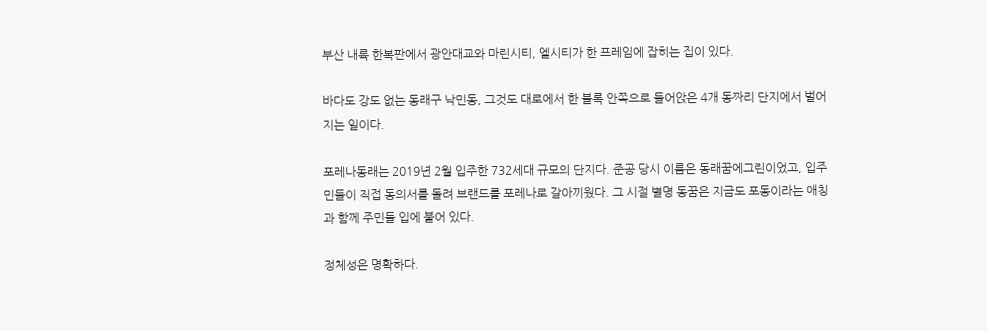부산 내륙 한복판에서 광안대교와 마린시티, 엘시티가 한 프레임에 잡히는 집이 있다.

바다도 강도 없는 동래구 낙민동, 그것도 대로에서 한 블록 안쪽으로 들어앉은 4개 동짜리 단지에서 벌어지는 일이다.

포레나동래는 2019년 2월 입주한 732세대 규모의 단지다. 준공 당시 이름은 동래꿈에그린이었고, 입주민들이 직접 동의서를 돌려 브랜드를 포레나로 갈아끼웠다. 그 시절 별명 동꿈은 지금도 포동이라는 애칭과 함께 주민들 입에 붙어 있다.

정체성은 명확하다.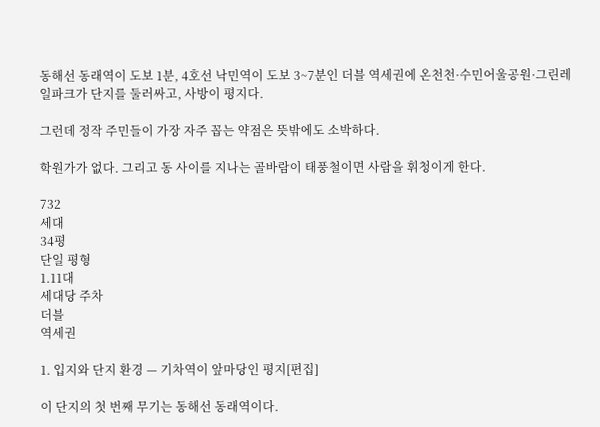동해선 동래역이 도보 1분, 4호선 낙민역이 도보 3~7분인 더블 역세권에 온천천·수민어울공원·그린레일파크가 단지를 둘러싸고, 사방이 평지다.

그런데 정작 주민들이 가장 자주 꼽는 약점은 뜻밖에도 소박하다.

학원가가 없다. 그리고 동 사이를 지나는 골바람이 태풍철이면 사람을 휘청이게 한다.

732
세대
34평
단일 평형
1.11대
세대당 주차
더블
역세권

1. 입지와 단지 환경 — 기차역이 앞마당인 평지[편집]

이 단지의 첫 번째 무기는 동해선 동래역이다.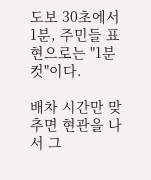도보 30초에서 1분, 주민들 표현으로는 "1분컷"이다.

배차 시간만 맞추면 현관을 나서 그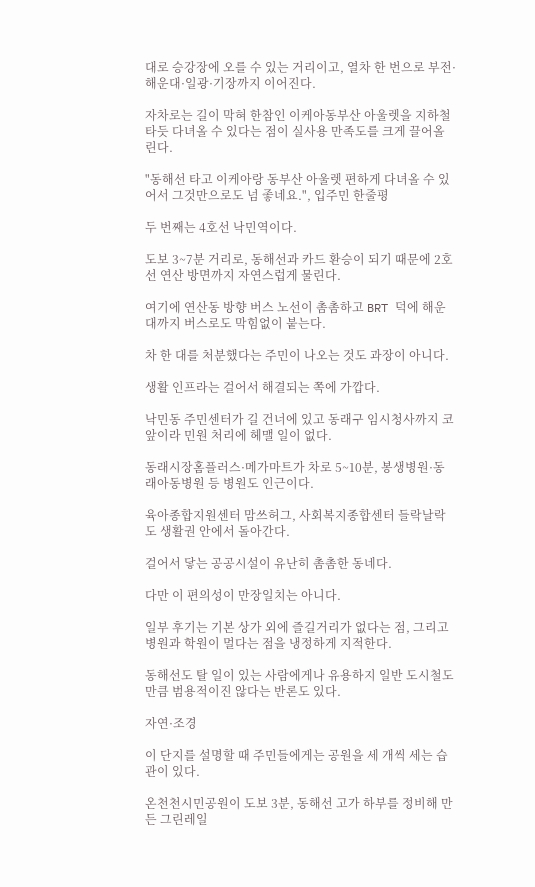대로 승강장에 오를 수 있는 거리이고, 열차 한 번으로 부전·해운대·일광·기장까지 이어진다.

자차로는 길이 막혀 한참인 이케아동부산 아울렛을 지하철 타듯 다녀올 수 있다는 점이 실사용 만족도를 크게 끌어올린다.

"동해선 타고 이케아랑 동부산 아울렛 편하게 다녀올 수 있어서 그것만으로도 넘 좋네요.", 입주민 한줄평

두 번째는 4호선 낙민역이다.

도보 3~7분 거리로, 동해선과 카드 환승이 되기 때문에 2호선 연산 방면까지 자연스럽게 물린다.

여기에 연산동 방향 버스 노선이 촘촘하고 BRT 덕에 해운대까지 버스로도 막힘없이 붙는다.

차 한 대를 처분했다는 주민이 나오는 것도 과장이 아니다.

생활 인프라는 걸어서 해결되는 쪽에 가깝다.

낙민동 주민센터가 길 건너에 있고 동래구 임시청사까지 코앞이라 민원 처리에 헤맬 일이 없다.

동래시장홈플러스·메가마트가 차로 5~10분, 봉생병원·동래아동병원 등 병원도 인근이다.

육아종합지원센터 맘쓰허그, 사회복지종합센터 들락날락도 생활권 안에서 돌아간다.

걸어서 닿는 공공시설이 유난히 촘촘한 동네다.

다만 이 편의성이 만장일치는 아니다.

일부 후기는 기본 상가 외에 즐길거리가 없다는 점, 그리고 병원과 학원이 멀다는 점을 냉정하게 지적한다.

동해선도 탈 일이 있는 사람에게나 유용하지 일반 도시철도만큼 범용적이진 않다는 반론도 있다.

자연·조경

이 단지를 설명할 때 주민들에게는 공원을 세 개씩 세는 습관이 있다.

온천천시민공원이 도보 3분, 동해선 고가 하부를 정비해 만든 그린레일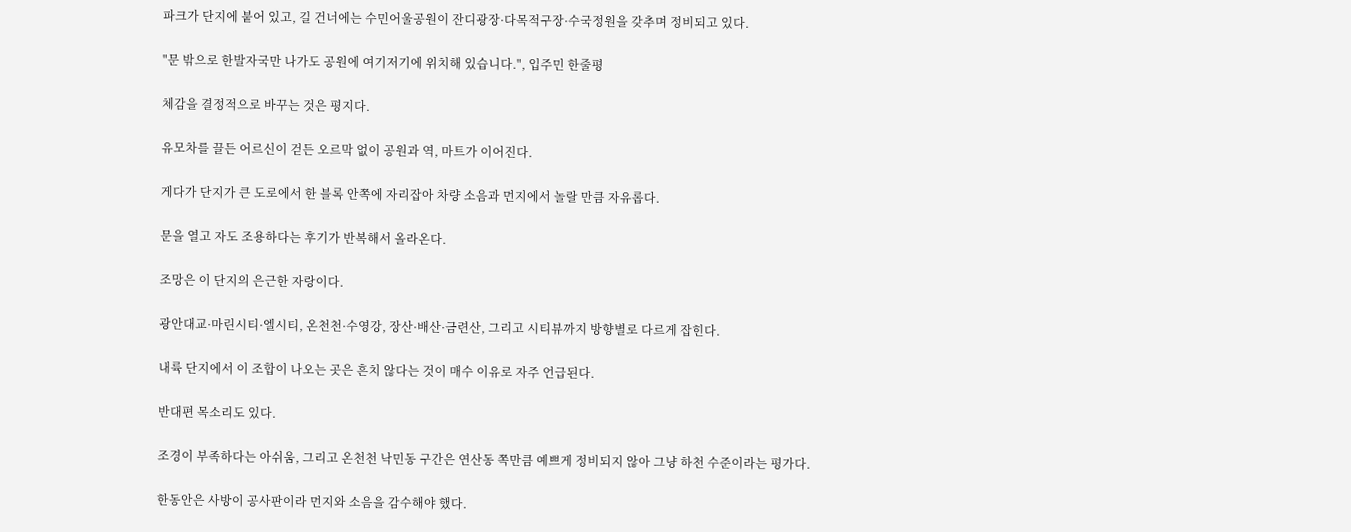파크가 단지에 붙어 있고, 길 건너에는 수민어울공원이 잔디광장·다목적구장·수국정원을 갖추며 정비되고 있다.

"문 밖으로 한발자국만 나가도 공원에 여기저기에 위치해 있습니다.", 입주민 한줄평

체감을 결정적으로 바꾸는 것은 평지다.

유모차를 끌든 어르신이 걷든 오르막 없이 공원과 역, 마트가 이어진다.

게다가 단지가 큰 도로에서 한 블록 안쪽에 자리잡아 차량 소음과 먼지에서 놀랄 만큼 자유롭다.

문을 열고 자도 조용하다는 후기가 반복해서 올라온다.

조망은 이 단지의 은근한 자랑이다.

광안대교·마린시티·엘시티, 온천천·수영강, 장산·배산·금련산, 그리고 시티뷰까지 방향별로 다르게 잡힌다.

내륙 단지에서 이 조합이 나오는 곳은 흔치 않다는 것이 매수 이유로 자주 언급된다.

반대편 목소리도 있다.

조경이 부족하다는 아쉬움, 그리고 온천천 낙민동 구간은 연산동 쪽만큼 예쁘게 정비되지 않아 그냥 하천 수준이라는 평가다.

한동안은 사방이 공사판이라 먼지와 소음을 감수해야 했다.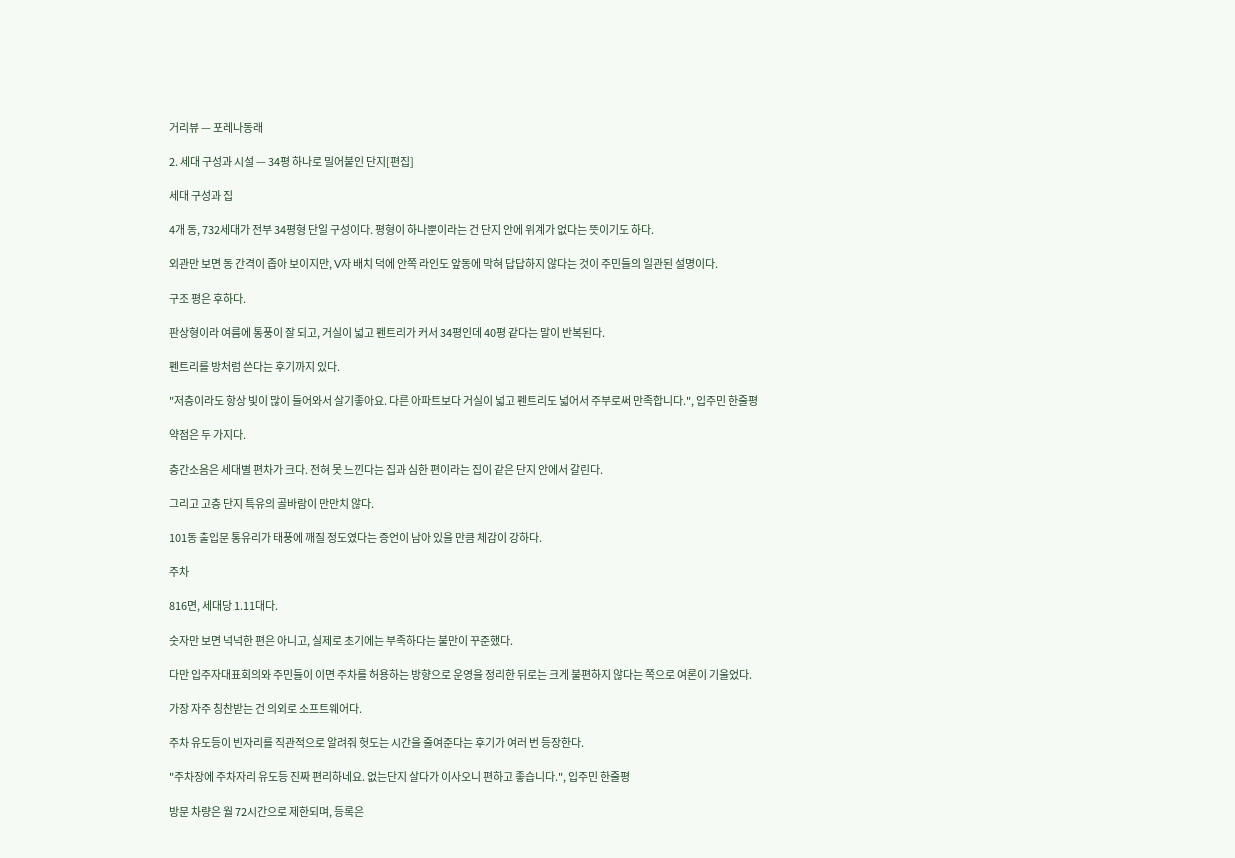거리뷰 — 포레나동래

2. 세대 구성과 시설 — 34평 하나로 밀어붙인 단지[편집]

세대 구성과 집

4개 동, 732세대가 전부 34평형 단일 구성이다. 평형이 하나뿐이라는 건 단지 안에 위계가 없다는 뜻이기도 하다.

외관만 보면 동 간격이 좁아 보이지만, V자 배치 덕에 안쪽 라인도 앞동에 막혀 답답하지 않다는 것이 주민들의 일관된 설명이다.

구조 평은 후하다.

판상형이라 여름에 통풍이 잘 되고, 거실이 넓고 펜트리가 커서 34평인데 40평 같다는 말이 반복된다.

펜트리를 방처럼 쓴다는 후기까지 있다.

"저층이라도 항상 빛이 많이 들어와서 살기좋아요. 다른 아파트보다 거실이 넓고 펜트리도 넓어서 주부로써 만족합니다.", 입주민 한줄평

약점은 두 가지다.

층간소음은 세대별 편차가 크다. 전혀 못 느낀다는 집과 심한 편이라는 집이 같은 단지 안에서 갈린다.

그리고 고층 단지 특유의 골바람이 만만치 않다.

101동 출입문 통유리가 태풍에 깨질 정도였다는 증언이 남아 있을 만큼 체감이 강하다.

주차

816면, 세대당 1.11대다.

숫자만 보면 넉넉한 편은 아니고, 실제로 초기에는 부족하다는 불만이 꾸준했다.

다만 입주자대표회의와 주민들이 이면 주차를 허용하는 방향으로 운영을 정리한 뒤로는 크게 불편하지 않다는 쪽으로 여론이 기울었다.

가장 자주 칭찬받는 건 의외로 소프트웨어다.

주차 유도등이 빈자리를 직관적으로 알려줘 헛도는 시간을 줄여준다는 후기가 여러 번 등장한다.

"주차장에 주차자리 유도등 진짜 편리하네요. 없는단지 살다가 이사오니 편하고 좋습니다.", 입주민 한줄평

방문 차량은 월 72시간으로 제한되며, 등록은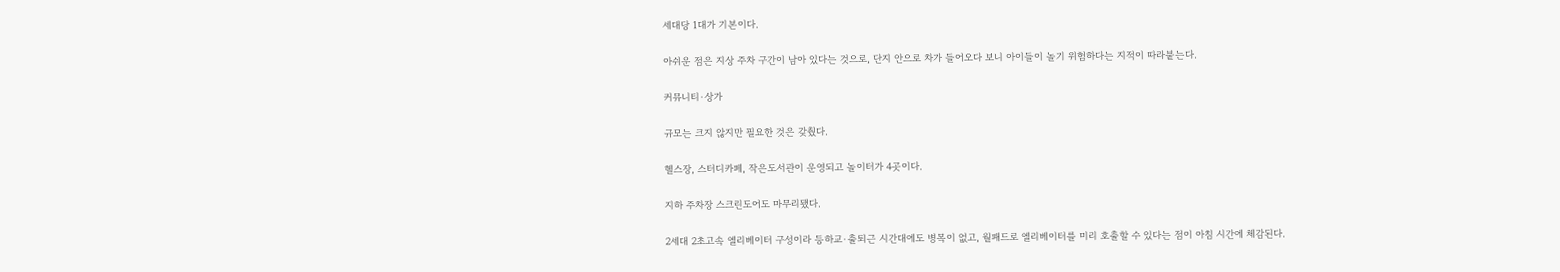세대당 1대가 기본이다.

아쉬운 점은 지상 주차 구간이 남아 있다는 것으로, 단지 안으로 차가 들어오다 보니 아이들이 놀기 위험하다는 지적이 따라붙는다.

커뮤니티·상가

규모는 크지 않지만 필요한 것은 갖췄다.

헬스장, 스터디카페, 작은도서관이 운영되고 놀이터가 4곳이다.

지하 주차장 스크린도어도 마무리됐다.

2세대 2초고속 엘리베이터 구성이라 등하교·출퇴근 시간대에도 병목이 없고, 월패드로 엘리베이터를 미리 호출할 수 있다는 점이 아침 시간에 체감된다.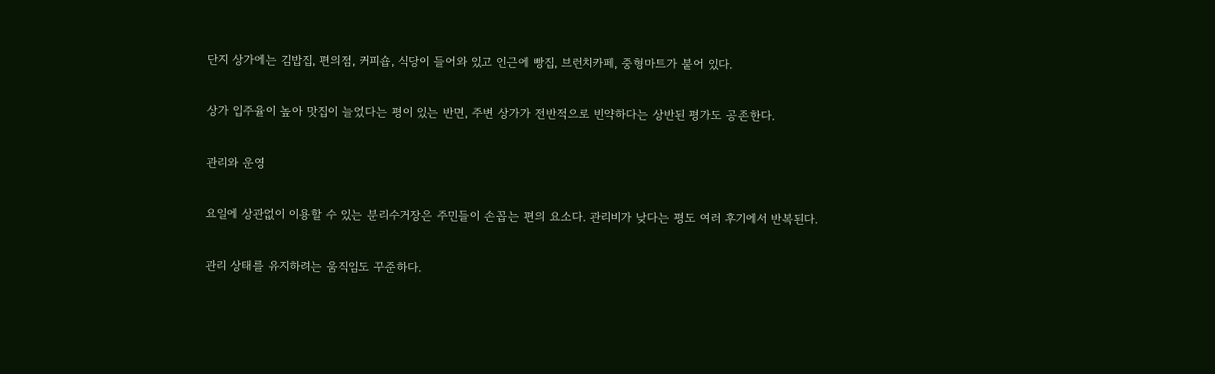단지 상가에는 김밥집, 편의점, 커피숍, 식당이 들어와 있고 인근에 빵집, 브런치카페, 중형마트가 붙어 있다.

상가 입주율이 높아 맛집이 늘었다는 평이 있는 반면, 주변 상가가 전반적으로 빈약하다는 상반된 평가도 공존한다.

관리와 운영

요일에 상관없이 이용할 수 있는 분리수거장은 주민들이 손꼽는 편의 요소다. 관리비가 낮다는 평도 여러 후기에서 반복된다.

관리 상태를 유지하려는 움직임도 꾸준하다.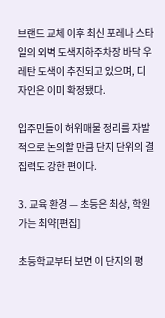브랜드 교체 이후 최신 포레나 스타일의 외벽 도색지하주차장 바닥 우레탄 도색이 추진되고 있으며, 디자인은 이미 확정됐다.

입주민들이 허위매물 정리를 자발적으로 논의할 만큼 단지 단위의 결집력도 강한 편이다.

3. 교육 환경 — 초등은 최상, 학원가는 최약[편집]

초등학교부터 보면 이 단지의 평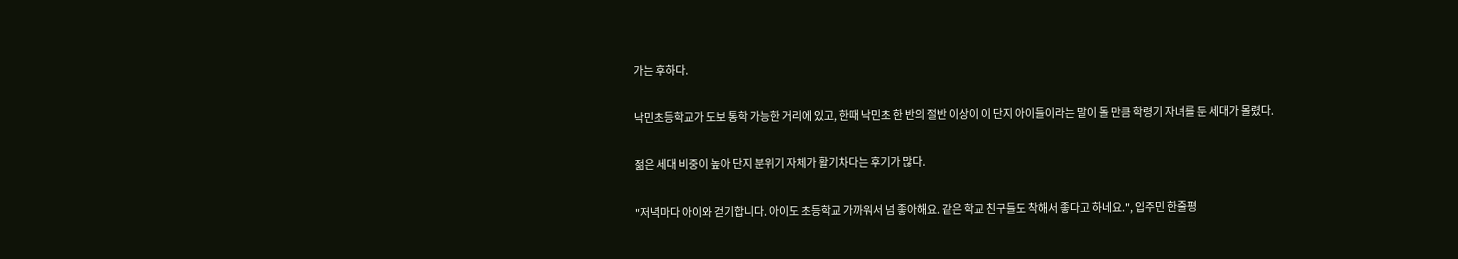가는 후하다.

낙민초등학교가 도보 통학 가능한 거리에 있고, 한때 낙민초 한 반의 절반 이상이 이 단지 아이들이라는 말이 돌 만큼 학령기 자녀를 둔 세대가 몰렸다.

젊은 세대 비중이 높아 단지 분위기 자체가 활기차다는 후기가 많다.

"저녁마다 아이와 걷기합니다. 아이도 초등학교 가까워서 넘 좋아해요. 같은 학교 친구들도 착해서 좋다고 하네요.", 입주민 한줄평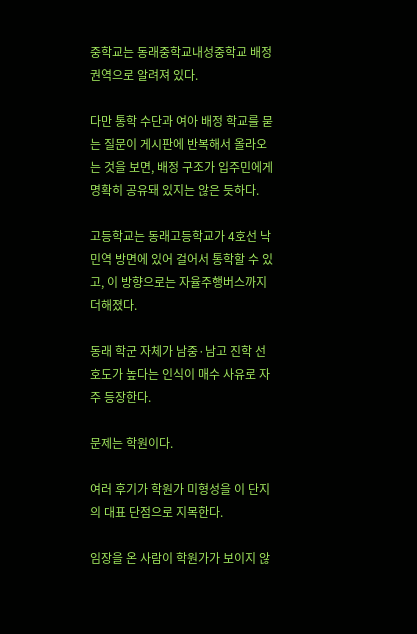중학교는 동래중학교내성중학교 배정 권역으로 알려져 있다.

다만 통학 수단과 여아 배정 학교를 묻는 질문이 게시판에 반복해서 올라오는 것을 보면, 배정 구조가 입주민에게 명확히 공유돼 있지는 않은 듯하다.

고등학교는 동래고등학교가 4호선 낙민역 방면에 있어 걸어서 통학할 수 있고, 이 방향으로는 자율주행버스까지 더해졌다.

동래 학군 자체가 남중·남고 진학 선호도가 높다는 인식이 매수 사유로 자주 등장한다.

문제는 학원이다.

여러 후기가 학원가 미형성을 이 단지의 대표 단점으로 지목한다.

임장을 온 사람이 학원가가 보이지 않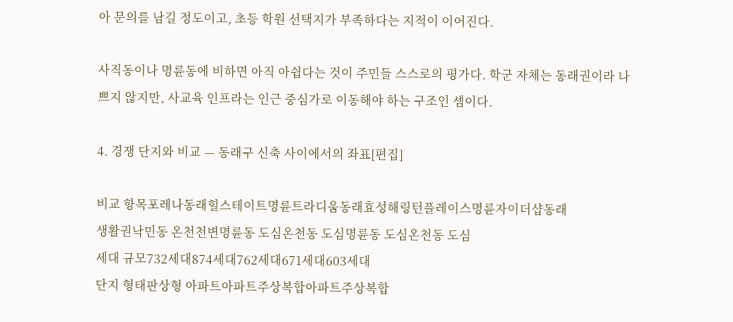아 문의를 남길 정도이고, 초등 학원 선택지가 부족하다는 지적이 이어진다.

사직동이나 명륜동에 비하면 아직 아쉽다는 것이 주민들 스스로의 평가다. 학군 자체는 동래권이라 나쁘지 않지만, 사교육 인프라는 인근 중심가로 이동해야 하는 구조인 셈이다.

4. 경쟁 단지와 비교 — 동래구 신축 사이에서의 좌표[편집]

비교 항목포레나동래힐스테이트명륜트라디움동래효성해링턴플레이스명륜자이더샵동래
생활권낙민동 온천천변명륜동 도심온천동 도심명륜동 도심온천동 도심
세대 규모732세대874세대762세대671세대603세대
단지 형태판상형 아파트아파트주상복합아파트주상복합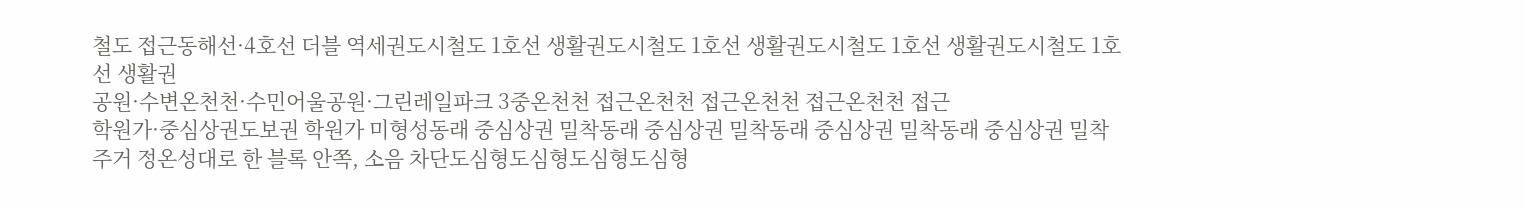철도 접근동해선·4호선 더블 역세권도시철도 1호선 생활권도시철도 1호선 생활권도시철도 1호선 생활권도시철도 1호선 생활권
공원·수변온천천·수민어울공원·그린레일파크 3중온천천 접근온천천 접근온천천 접근온천천 접근
학원가·중심상권도보권 학원가 미형성동래 중심상권 밀착동래 중심상권 밀착동래 중심상권 밀착동래 중심상권 밀착
주거 정온성대로 한 블록 안쪽, 소음 차단도심형도심형도심형도심형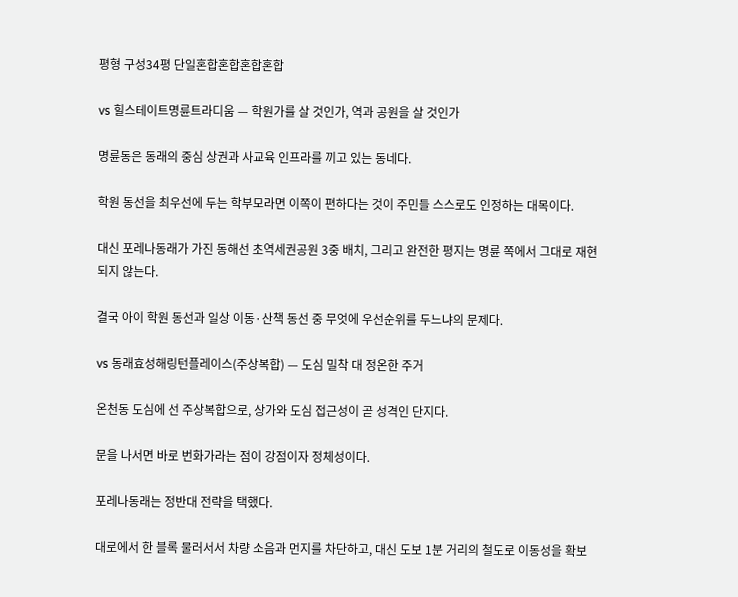평형 구성34평 단일혼합혼합혼합혼합

vs 힐스테이트명륜트라디움 — 학원가를 살 것인가, 역과 공원을 살 것인가

명륜동은 동래의 중심 상권과 사교육 인프라를 끼고 있는 동네다.

학원 동선을 최우선에 두는 학부모라면 이쪽이 편하다는 것이 주민들 스스로도 인정하는 대목이다.

대신 포레나동래가 가진 동해선 초역세권공원 3중 배치, 그리고 완전한 평지는 명륜 쪽에서 그대로 재현되지 않는다.

결국 아이 학원 동선과 일상 이동·산책 동선 중 무엇에 우선순위를 두느냐의 문제다.

vs 동래효성해링턴플레이스(주상복합) — 도심 밀착 대 정온한 주거

온천동 도심에 선 주상복합으로, 상가와 도심 접근성이 곧 성격인 단지다.

문을 나서면 바로 번화가라는 점이 강점이자 정체성이다.

포레나동래는 정반대 전략을 택했다.

대로에서 한 블록 물러서서 차량 소음과 먼지를 차단하고, 대신 도보 1분 거리의 철도로 이동성을 확보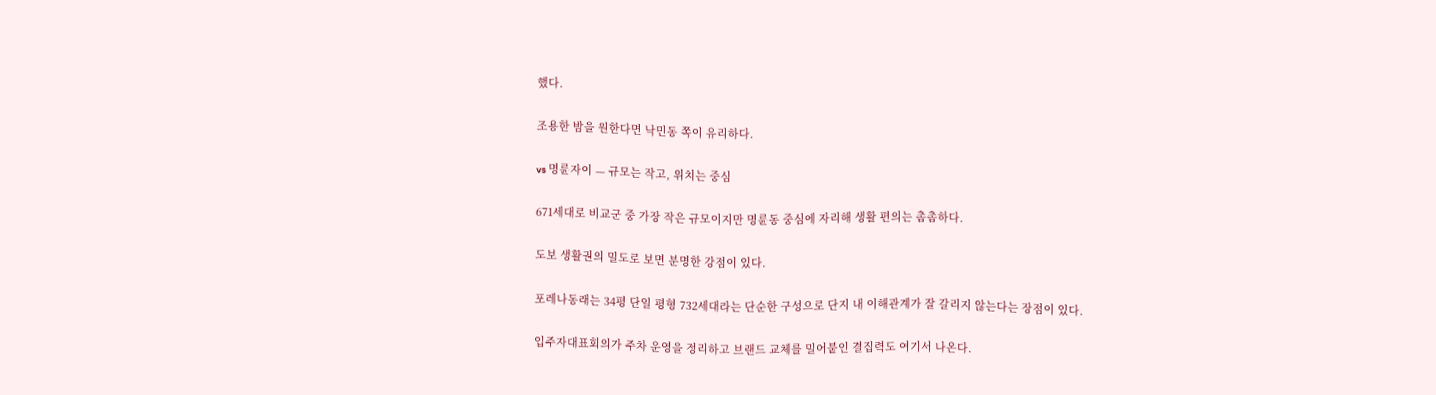했다.

조용한 밤을 원한다면 낙민동 쪽이 유리하다.

vs 명륜자이 — 규모는 작고, 위치는 중심

671세대로 비교군 중 가장 작은 규모이지만 명륜동 중심에 자리해 생활 편의는 촘촘하다.

도보 생활권의 밀도로 보면 분명한 강점이 있다.

포레나동래는 34평 단일 평형 732세대라는 단순한 구성으로 단지 내 이해관계가 잘 갈리지 않는다는 장점이 있다.

입주자대표회의가 주차 운영을 정리하고 브랜드 교체를 밀어붙인 결집력도 여기서 나온다.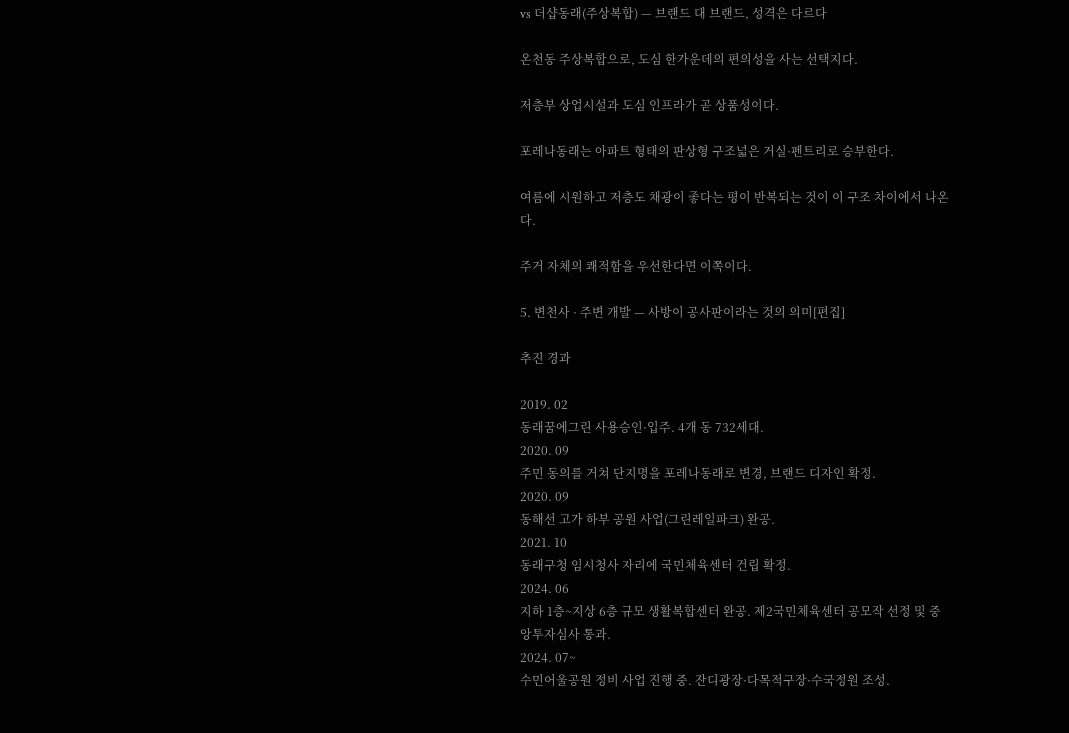vs 더샵동래(주상복합) — 브랜드 대 브랜드, 성격은 다르다

온천동 주상복합으로, 도심 한가운데의 편의성을 사는 선택지다.

저층부 상업시설과 도심 인프라가 곧 상품성이다.

포레나동래는 아파트 형태의 판상형 구조넓은 거실·펜트리로 승부한다.

여름에 시원하고 저층도 채광이 좋다는 평이 반복되는 것이 이 구조 차이에서 나온다.

주거 자체의 쾌적함을 우선한다면 이쪽이다.

5. 변천사 · 주변 개발 — 사방이 공사판이라는 것의 의미[편집]

추진 경과

2019. 02
동래꿈에그린 사용승인·입주. 4개 동 732세대.
2020. 09
주민 동의를 거쳐 단지명을 포레나동래로 변경, 브랜드 디자인 확정.
2020. 09
동해선 고가 하부 공원 사업(그린레일파크) 완공.
2021. 10
동래구청 임시청사 자리에 국민체육센터 건립 확정.
2024. 06
지하 1층~지상 6층 규모 생활복합센터 완공. 제2국민체육센터 공모작 선정 및 중앙투자심사 통과.
2024. 07~
수민어울공원 정비 사업 진행 중. 잔디광장·다목적구장·수국정원 조성.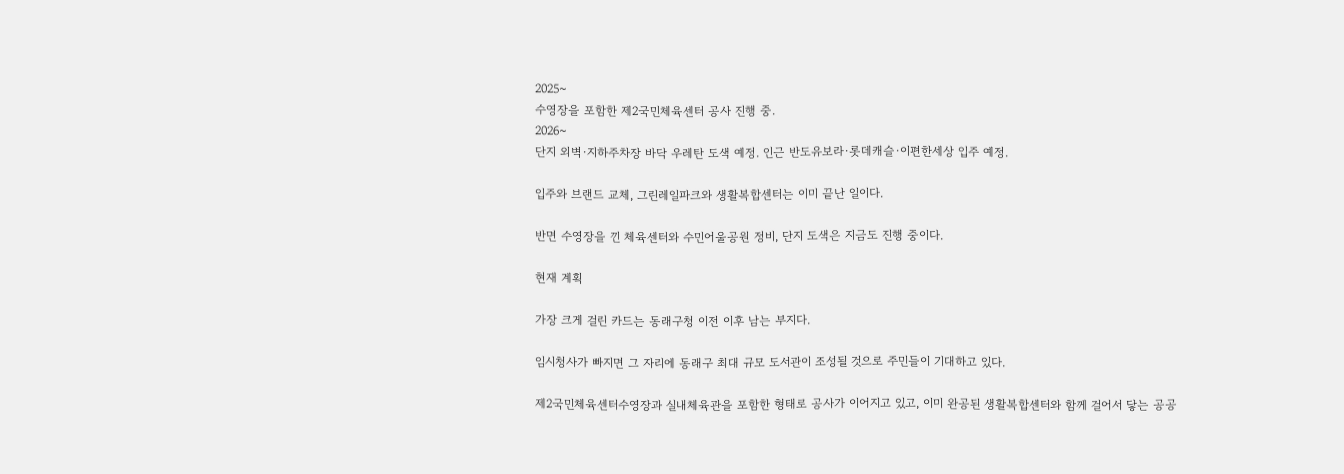2025~
수영장을 포함한 제2국민체육센터 공사 진행 중.
2026~
단지 외벽·지하주차장 바닥 우레탄 도색 예정. 인근 반도유보라·롯데캐슬·이편한세상 입주 예정.

입주와 브랜드 교체, 그린레일파크와 생활복합센터는 이미 끝난 일이다.

반면 수영장을 낀 체육센터와 수민어울공원 정비, 단지 도색은 지금도 진행 중이다.

현재 계획

가장 크게 걸린 카드는 동래구청 이전 이후 남는 부지다.

임시청사가 빠지면 그 자리에 동래구 최대 규모 도서관이 조성될 것으로 주민들이 기대하고 있다.

제2국민체육센터수영장과 실내체육관을 포함한 형태로 공사가 이어지고 있고, 이미 완공된 생활복합센터와 함께 걸어서 닿는 공공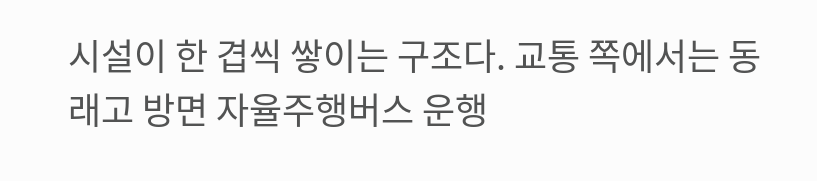시설이 한 겹씩 쌓이는 구조다. 교통 쪽에서는 동래고 방면 자율주행버스 운행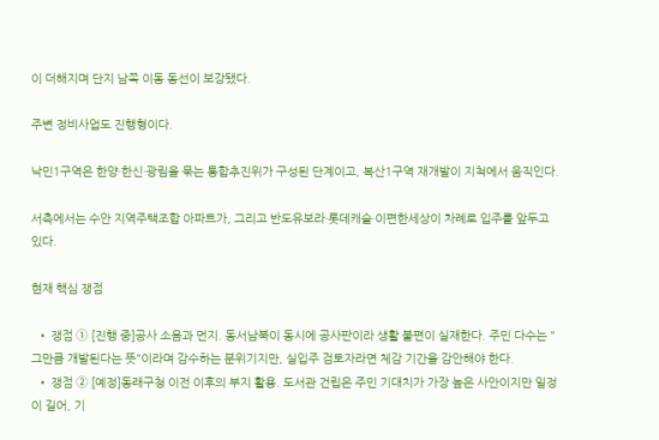이 더해지며 단지 남쪽 이동 동선이 보강됐다.

주변 정비사업도 진행형이다.

낙민1구역은 한양·한신·광림을 묶는 통합추진위가 구성된 단계이고, 복산1구역 재개발이 지척에서 움직인다.

서측에서는 수안 지역주택조합 아파트가, 그리고 반도유보라·롯데캐슬·이편한세상이 차례로 입주를 앞두고 있다.

현재 핵심 쟁점

  • 쟁점 ① [진행 중]공사 소음과 먼지. 동서남북이 동시에 공사판이라 생활 불편이 실재한다. 주민 다수는 "그만큼 개발된다는 뜻"이라며 감수하는 분위기지만, 실입주 검토자라면 체감 기간을 감안해야 한다.
  • 쟁점 ② [예정]동래구청 이전 이후의 부지 활용. 도서관 건립은 주민 기대치가 가장 높은 사안이지만 일정이 길어, 기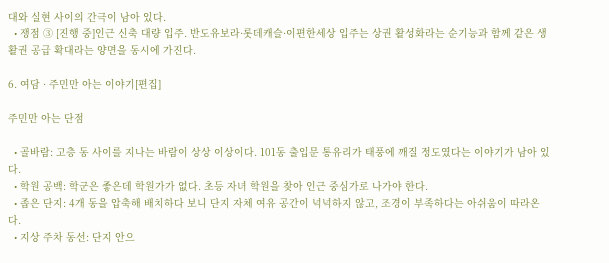대와 실현 사이의 간극이 남아 있다.
  • 쟁점 ③ [진행 중]인근 신축 대량 입주. 반도유보라·롯데캐슬·이편한세상 입주는 상권 활성화라는 순기능과 함께 같은 생활권 공급 확대라는 양면을 동시에 가진다.

6. 여담 · 주민만 아는 이야기[편집]

주민만 아는 단점

  • 골바람: 고층 동 사이를 지나는 바람이 상상 이상이다. 101동 출입문 통유리가 태풍에 깨질 정도였다는 이야기가 남아 있다.
  • 학원 공백: 학군은 좋은데 학원가가 없다. 초등 자녀 학원을 찾아 인근 중심가로 나가야 한다.
  • 좁은 단지: 4개 동을 압축해 배치하다 보니 단지 자체 여유 공간이 넉넉하지 않고, 조경이 부족하다는 아쉬움이 따라온다.
  • 지상 주차 동선: 단지 안으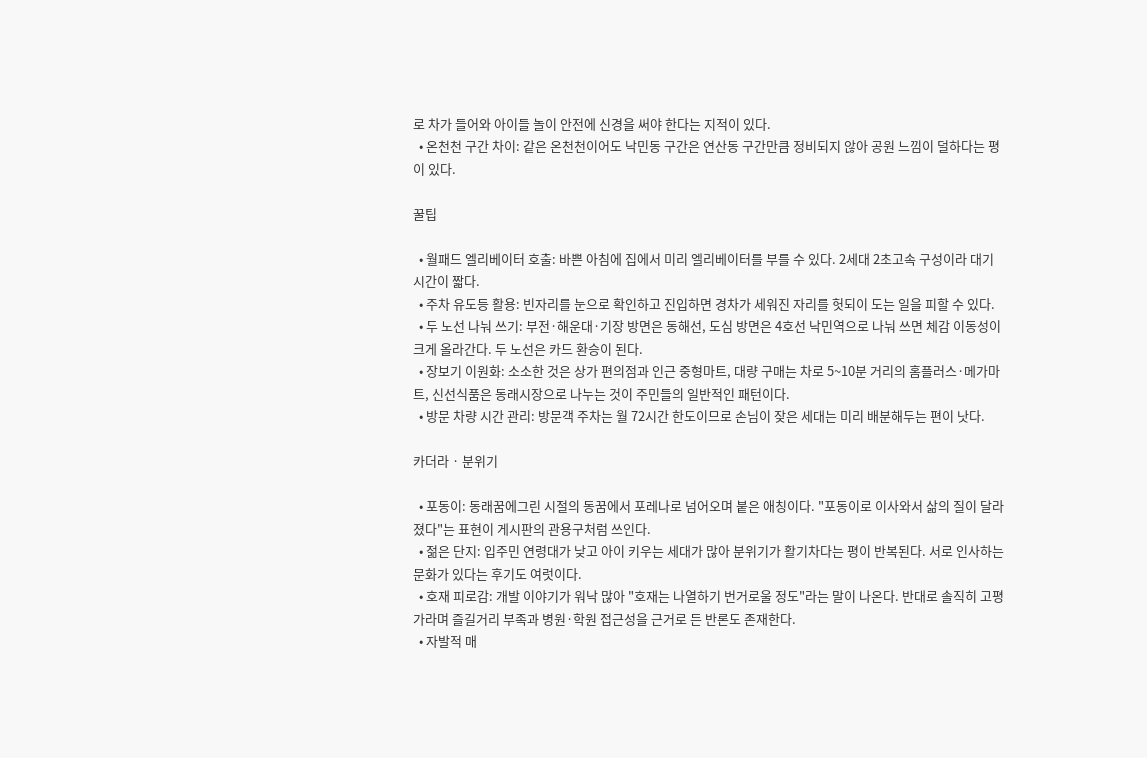로 차가 들어와 아이들 놀이 안전에 신경을 써야 한다는 지적이 있다.
  • 온천천 구간 차이: 같은 온천천이어도 낙민동 구간은 연산동 구간만큼 정비되지 않아 공원 느낌이 덜하다는 평이 있다.

꿀팁

  • 월패드 엘리베이터 호출: 바쁜 아침에 집에서 미리 엘리베이터를 부를 수 있다. 2세대 2초고속 구성이라 대기 시간이 짧다.
  • 주차 유도등 활용: 빈자리를 눈으로 확인하고 진입하면 경차가 세워진 자리를 헛되이 도는 일을 피할 수 있다.
  • 두 노선 나눠 쓰기: 부전·해운대·기장 방면은 동해선, 도심 방면은 4호선 낙민역으로 나눠 쓰면 체감 이동성이 크게 올라간다. 두 노선은 카드 환승이 된다.
  • 장보기 이원화: 소소한 것은 상가 편의점과 인근 중형마트, 대량 구매는 차로 5~10분 거리의 홈플러스·메가마트, 신선식품은 동래시장으로 나누는 것이 주민들의 일반적인 패턴이다.
  • 방문 차량 시간 관리: 방문객 주차는 월 72시간 한도이므로 손님이 잦은 세대는 미리 배분해두는 편이 낫다.

카더라 · 분위기

  • 포동이: 동래꿈에그린 시절의 동꿈에서 포레나로 넘어오며 붙은 애칭이다. "포동이로 이사와서 삶의 질이 달라졌다"는 표현이 게시판의 관용구처럼 쓰인다.
  • 젊은 단지: 입주민 연령대가 낮고 아이 키우는 세대가 많아 분위기가 활기차다는 평이 반복된다. 서로 인사하는 문화가 있다는 후기도 여럿이다.
  • 호재 피로감: 개발 이야기가 워낙 많아 "호재는 나열하기 번거로울 정도"라는 말이 나온다. 반대로 솔직히 고평가라며 즐길거리 부족과 병원·학원 접근성을 근거로 든 반론도 존재한다.
  • 자발적 매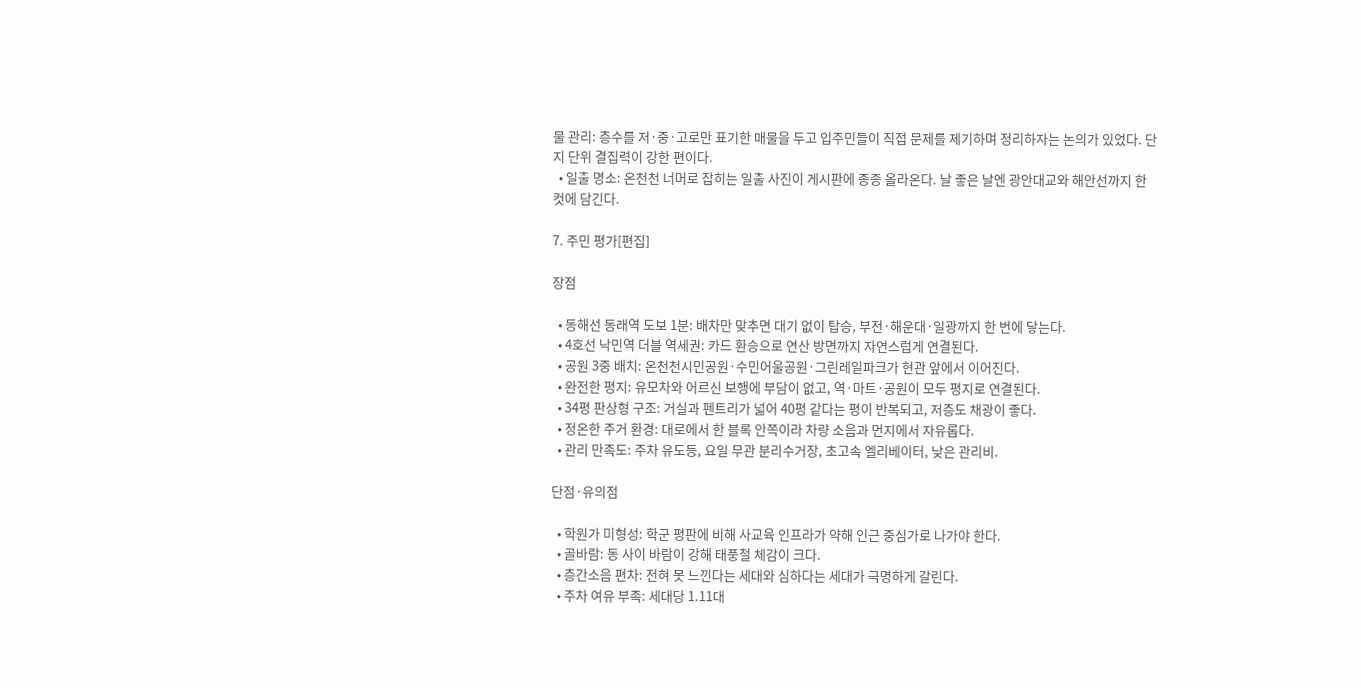물 관리: 층수를 저·중·고로만 표기한 매물을 두고 입주민들이 직접 문제를 제기하며 정리하자는 논의가 있었다. 단지 단위 결집력이 강한 편이다.
  • 일출 명소: 온천천 너머로 잡히는 일출 사진이 게시판에 종종 올라온다. 날 좋은 날엔 광안대교와 해안선까지 한 컷에 담긴다.

7. 주민 평가[편집]

장점

  • 동해선 동래역 도보 1분: 배차만 맞추면 대기 없이 탑승, 부전·해운대·일광까지 한 번에 닿는다.
  • 4호선 낙민역 더블 역세권: 카드 환승으로 연산 방면까지 자연스럽게 연결된다.
  • 공원 3중 배치: 온천천시민공원·수민어울공원·그린레일파크가 현관 앞에서 이어진다.
  • 완전한 평지: 유모차와 어르신 보행에 부담이 없고, 역·마트·공원이 모두 평지로 연결된다.
  • 34평 판상형 구조: 거실과 펜트리가 넓어 40평 같다는 평이 반복되고, 저층도 채광이 좋다.
  • 정온한 주거 환경: 대로에서 한 블록 안쪽이라 차량 소음과 먼지에서 자유롭다.
  • 관리 만족도: 주차 유도등, 요일 무관 분리수거장, 초고속 엘리베이터, 낮은 관리비.

단점·유의점

  • 학원가 미형성: 학군 평판에 비해 사교육 인프라가 약해 인근 중심가로 나가야 한다.
  • 골바람: 동 사이 바람이 강해 태풍철 체감이 크다.
  • 층간소음 편차: 전혀 못 느낀다는 세대와 심하다는 세대가 극명하게 갈린다.
  • 주차 여유 부족: 세대당 1.11대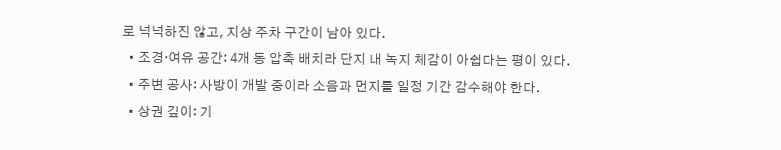로 넉넉하진 않고, 지상 주차 구간이 남아 있다.
  • 조경·여유 공간: 4개 동 압축 배치라 단지 내 녹지 체감이 아쉽다는 평이 있다.
  • 주변 공사: 사방이 개발 중이라 소음과 먼지를 일정 기간 감수해야 한다.
  • 상권 깊이: 기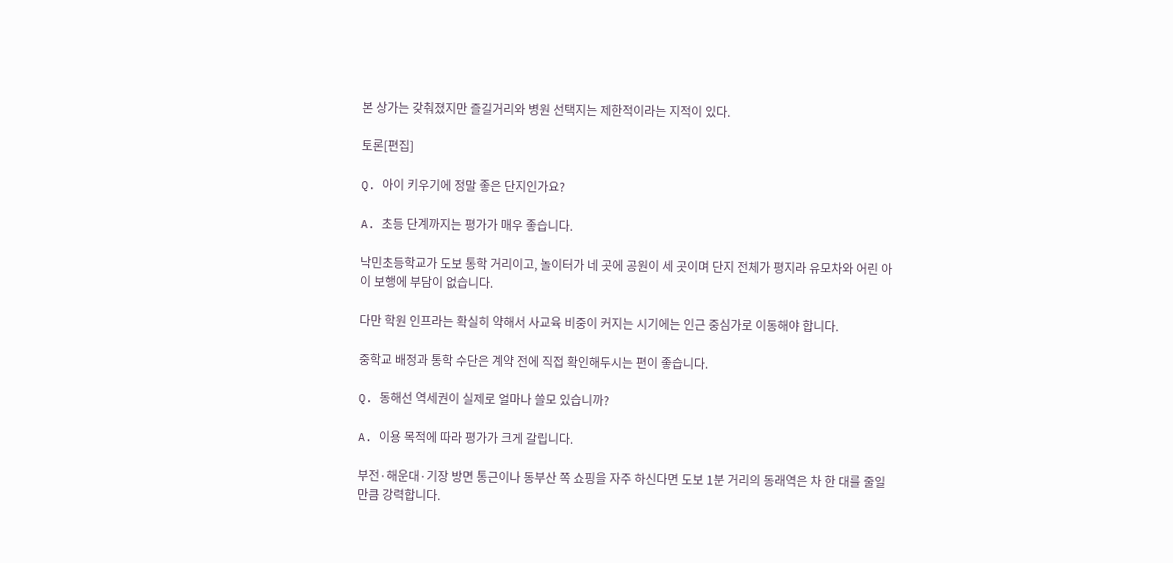본 상가는 갖춰졌지만 즐길거리와 병원 선택지는 제한적이라는 지적이 있다.

토론[편집]

Q. 아이 키우기에 정말 좋은 단지인가요?

A. 초등 단계까지는 평가가 매우 좋습니다.

낙민초등학교가 도보 통학 거리이고, 놀이터가 네 곳에 공원이 세 곳이며 단지 전체가 평지라 유모차와 어린 아이 보행에 부담이 없습니다.

다만 학원 인프라는 확실히 약해서 사교육 비중이 커지는 시기에는 인근 중심가로 이동해야 합니다.

중학교 배정과 통학 수단은 계약 전에 직접 확인해두시는 편이 좋습니다.

Q. 동해선 역세권이 실제로 얼마나 쓸모 있습니까?

A. 이용 목적에 따라 평가가 크게 갈립니다.

부전·해운대·기장 방면 통근이나 동부산 쪽 쇼핑을 자주 하신다면 도보 1분 거리의 동래역은 차 한 대를 줄일 만큼 강력합니다.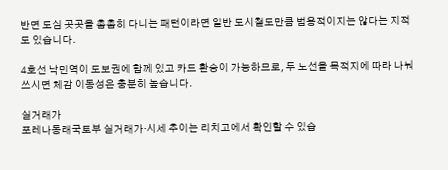반면 도심 곳곳을 촘촘히 다니는 패턴이라면 일반 도시철도만큼 범용적이지는 않다는 지적도 있습니다.

4호선 낙민역이 도보권에 함께 있고 카드 환승이 가능하므로, 두 노선을 목적지에 따라 나눠 쓰시면 체감 이동성은 충분히 높습니다.

실거래가
포레나동래국토부 실거래가·시세 추이는 리치고에서 확인할 수 있습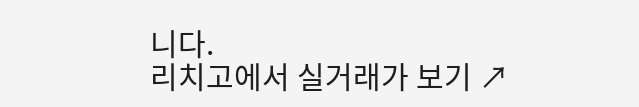니다.
리치고에서 실거래가 보기 ↗